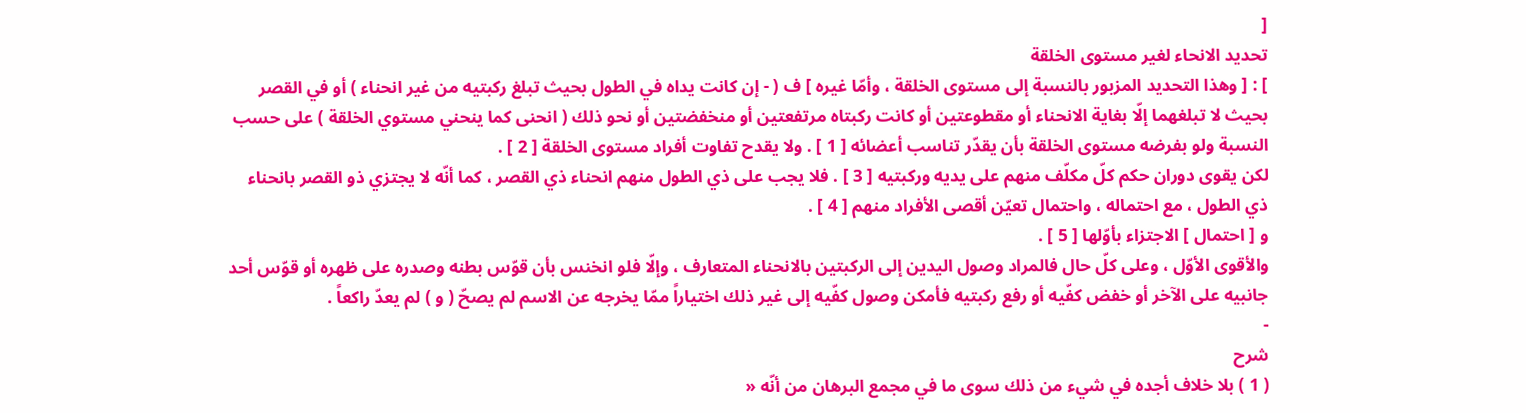[
تحديد الانحاء لغير مستوى الخلقة
] : [ وهذا التحديد المزبور بالنسبة إلى مستوى الخلقة ، وأمّا غيره ] ف ( - إن كانت يداه في الطول بحيث تبلغ ركبتيه من غير انحناء ) أو في القصر بحيث لا تبلغهما إلّا بغاية الانحناء أو مقطوعتين أو كانت ركبتاه مرتفعتين أو منخفضتين أو نحو ذلك ( انحنى كما ينحني مستوي الخلقة ) على حسب النسبة ولو بفرضه مستوى الخلقة بأن يقدّر تناسب أعضائه [ 1 ] . ولا يقدح تفاوت أفراد مستوى الخلقة [ 2 ] .
لكن يقوى دوران حكم كلّ مكلّف منهم على يديه وركبتيه [ 3 ] . فلا يجب على ذي الطول منهم انحناء ذي القصر ، كما أنّه لا يجتزي ذو القصر بانحناء ذي الطول ، مع احتماله ، واحتمال تعيّن أقصى الأفراد منهم [ 4 ] .
و [ احتمال ] الاجتزاء بأوّلها [ 5 ] .
والأقوى الأوّل ، وعلى كلّ حال فالمراد وصول اليدين إلى الركبتين بالانحناء المتعارف ، وإلّا فلو انخنس بأن قوّس بطنه وصدره على ظهره أو قوّس أحد جانبيه على الآخر أو خفض كفّيه أو رفع ركبتيه فأمكن وصول كفّيه إلى غير ذلك اختياراً ممّا يخرجه عن الاسم لم يصحّ ( و ) لم يعدّ راكعاً .
-
شرح
( 1 ) بلا خلاف أجده في شيء من ذلك سوى ما في مجمع البرهان من أنّه «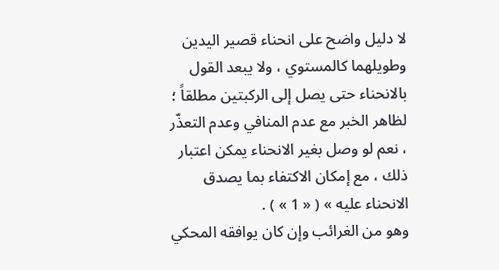لا دليل واضح على انحناء قصير اليدين وطويلهما كالمستوي ، ولا يبعد القول بالانحناء حتى يصل إلى الركبتين مطلقاً ؛ لظاهر الخبر مع عدم المنافي وعدم التعذّر ، نعم لو وصل بغير الانحناء يمكن اعتبار ذلك ، مع إمكان الاكتفاء بما يصدق الانحناء عليه » ( « 1 » ) .
وهو من الغرائب وإن كان يوافقه المحكي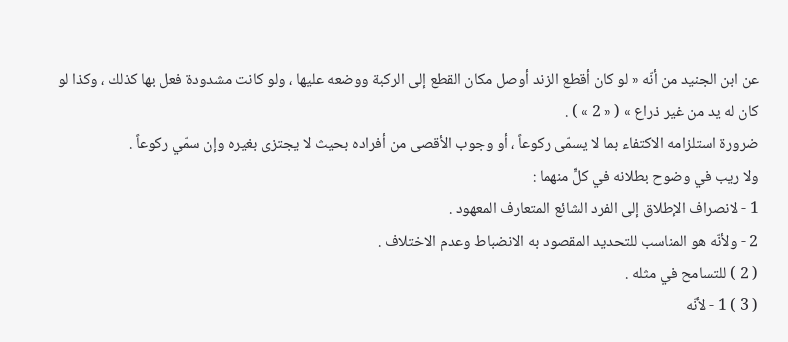عن ابن الجنيد من أنّه « لو كان أقطع الزند أوصل مكان القطع إلى الركبة ووضعه عليها ، ولو كانت مشدودة فعل بها كذلك ، وكذا لو كان له يد من غير ذراع » ( « 2 » ) .
ضرورة استلزامه الاكتفاء بما لا يسمّى ركوعاً ، أو وجوب الأقصى من أفراده بحيث لا يجتزى بغيره وإن سمّي ركوعاً .
ولا ريب في وضوح بطلانه في كلٍّ منهما :
1 - لانصراف الإطلاق إلى الفرد الشائع المتعارف المعهود .
2 - ولأنّه هو المناسب للتحديد المقصود به الانضباط وعدم الاختلاف .
( 2 ) للتسامح في مثله .
( 3 ) 1 - لأنّه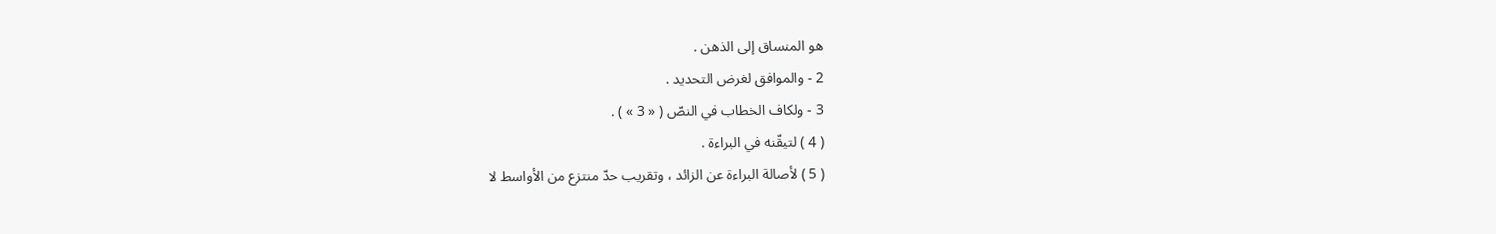هو المنساق إلى الذهن .
2 - والموافق لغرض التحديد .
3 - ولكاف الخطاب في النصّ ( « 3 » ) .
( 4 ) لتيقّنه في البراءة .
( 5 ) لأصالة البراءة عن الزائد ، وتقريب حدّ منتزع من الأواسط لا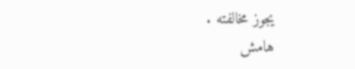يجوز مخالفته .
هامش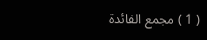( 1 ) مجمع الفائدة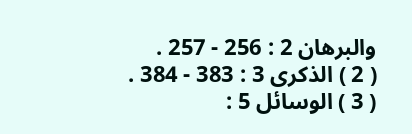والبرهان 2 : 256 - 257 .
( 2 ) الذكرى 3 : 383 - 384 .
( 3 ) الوسائل 5 :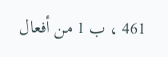461 ، ب 1 من أفعال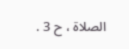الصلاة ، ح 3 .